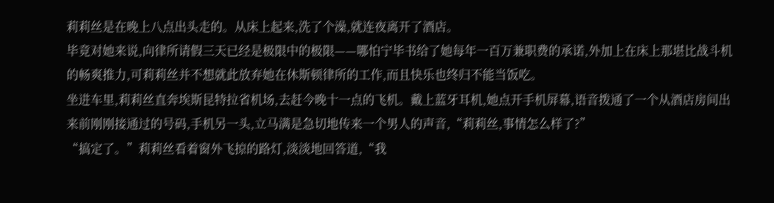莉莉丝是在晚上八点出头走的。从床上起来,洗了个澡,就连夜离开了酒店。
毕竟对她来说,向律所请假三天已经是极限中的极限——哪怕宁毕书给了她每年一百万兼职费的承诺,外加上在床上那堪比战斗机的畅爽推力,可莉莉丝并不想就此放弃她在休斯顿律所的工作,而且快乐也终归不能当饭吃。
坐进车里,莉莉丝直奔埃斯昆特拉省机场,去赶今晚十一点的飞机。戴上蓝牙耳机,她点开手机屏幕,语音拨通了一个从酒店房间出来前刚刚接通过的号码,手机另一头,立马满是急切地传来一个男人的声音,“莉莉丝,事情怎么样了?”
“搞定了。”莉莉丝看着窗外飞掠的路灯,淡淡地回答道,“我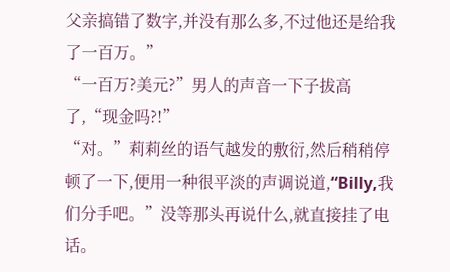父亲搞错了数字,并没有那么多,不过他还是给我了一百万。”
“一百万?美元?”男人的声音一下子拔高了,“现金吗?!”
“对。”莉莉丝的语气越发的敷衍,然后稍稍停顿了一下,便用一种很平淡的声调说道,“Billy,我们分手吧。”没等那头再说什么,就直接挂了电话。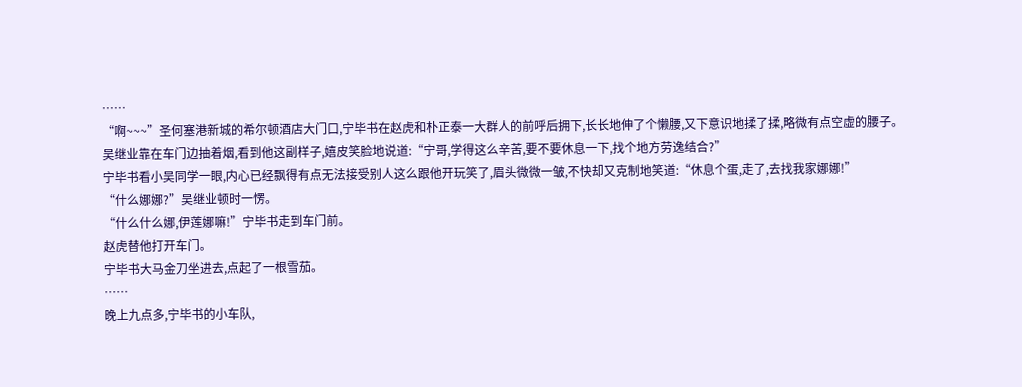……
“啊~~~”圣何塞港新城的希尔顿酒店大门口,宁毕书在赵虎和朴正泰一大群人的前呼后拥下,长长地伸了个懒腰,又下意识地揉了揉,略微有点空虚的腰子。
吴继业靠在车门边抽着烟,看到他这副样子,嬉皮笑脸地说道:“宁哥,学得这么辛苦,要不要休息一下,找个地方劳逸结合?”
宁毕书看小吴同学一眼,内心已经飘得有点无法接受别人这么跟他开玩笑了,眉头微微一皱,不快却又克制地笑道:“休息个蛋,走了,去找我家娜娜!”
“什么娜娜?”吴继业顿时一愣。
“什么什么娜,伊莲娜嘛!”宁毕书走到车门前。
赵虎替他打开车门。
宁毕书大马金刀坐进去,点起了一根雪茄。
……
晚上九点多,宁毕书的小车队,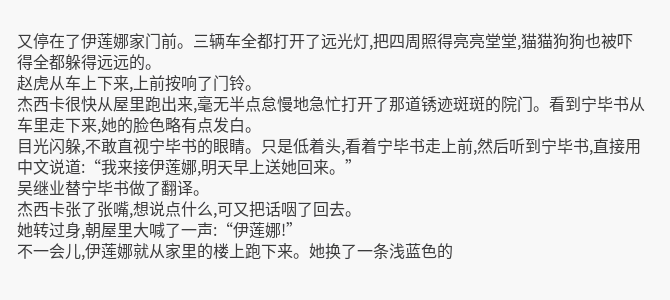又停在了伊莲娜家门前。三辆车全都打开了远光灯,把四周照得亮亮堂堂,猫猫狗狗也被吓得全都躲得远远的。
赵虎从车上下来,上前按响了门铃。
杰西卡很快从屋里跑出来,毫无半点怠慢地急忙打开了那道锈迹斑斑的院门。看到宁毕书从车里走下来,她的脸色略有点发白。
目光闪躲,不敢直视宁毕书的眼睛。只是低着头,看着宁毕书走上前,然后听到宁毕书,直接用中文说道:“我来接伊莲娜,明天早上送她回来。”
吴继业替宁毕书做了翻译。
杰西卡张了张嘴,想说点什么,可又把话咽了回去。
她转过身,朝屋里大喊了一声:“伊莲娜!”
不一会儿,伊莲娜就从家里的楼上跑下来。她换了一条浅蓝色的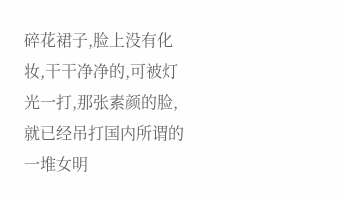碎花裙子,脸上没有化妆,干干净净的,可被灯光一打,那张素颜的脸,就已经吊打国内所谓的一堆女明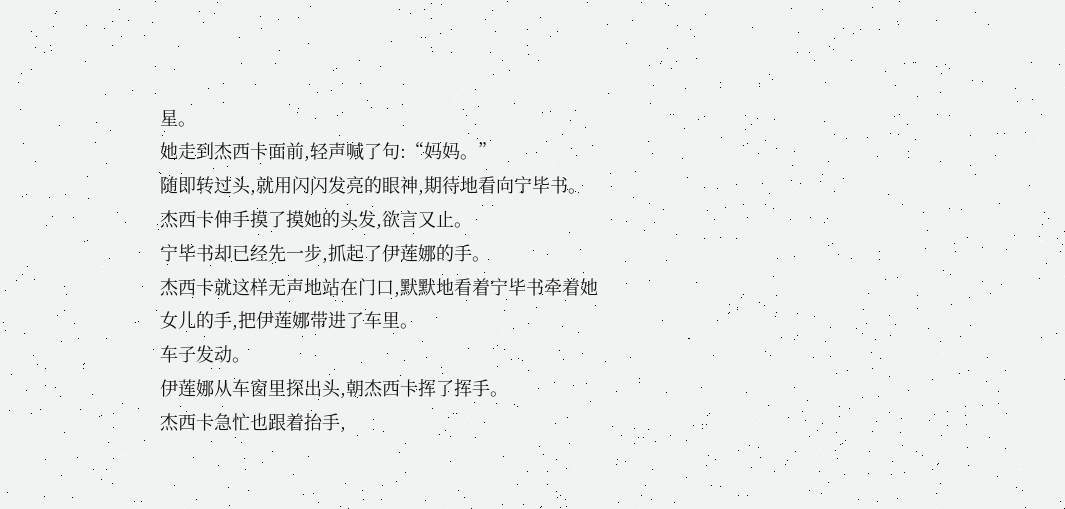星。
她走到杰西卡面前,轻声喊了句:“妈妈。”
随即转过头,就用闪闪发亮的眼神,期待地看向宁毕书。
杰西卡伸手摸了摸她的头发,欲言又止。
宁毕书却已经先一步,抓起了伊莲娜的手。
杰西卡就这样无声地站在门口,默默地看着宁毕书牵着她女儿的手,把伊莲娜带进了车里。
车子发动。
伊莲娜从车窗里探出头,朝杰西卡挥了挥手。
杰西卡急忙也跟着抬手,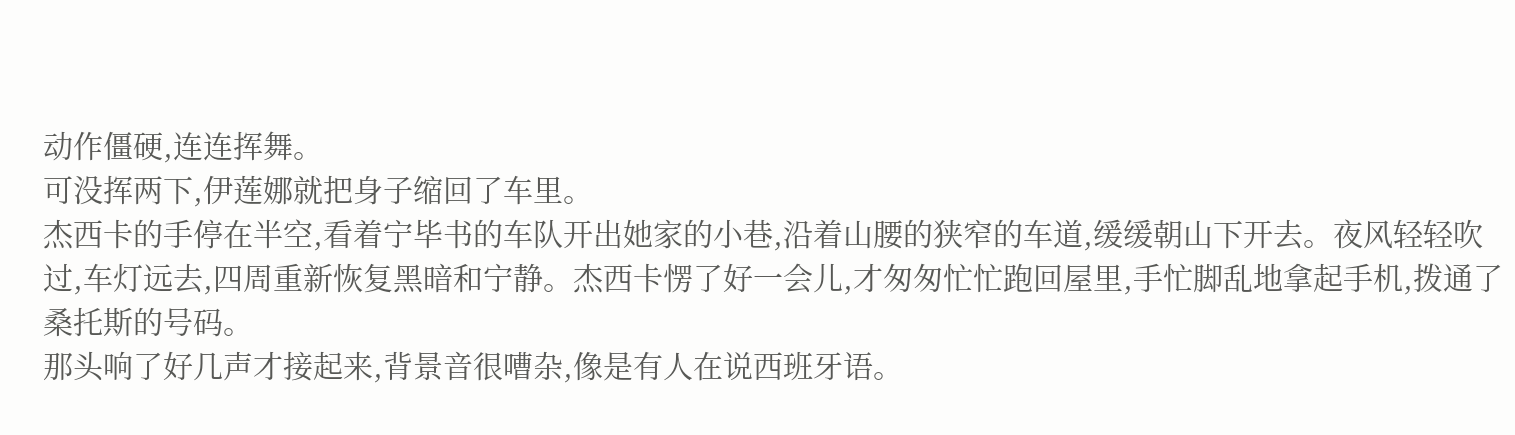动作僵硬,连连挥舞。
可没挥两下,伊莲娜就把身子缩回了车里。
杰西卡的手停在半空,看着宁毕书的车队开出她家的小巷,沿着山腰的狭窄的车道,缓缓朝山下开去。夜风轻轻吹过,车灯远去,四周重新恢复黑暗和宁静。杰西卡愣了好一会儿,才匆匆忙忙跑回屋里,手忙脚乱地拿起手机,拨通了桑托斯的号码。
那头响了好几声才接起来,背景音很嘈杂,像是有人在说西班牙语。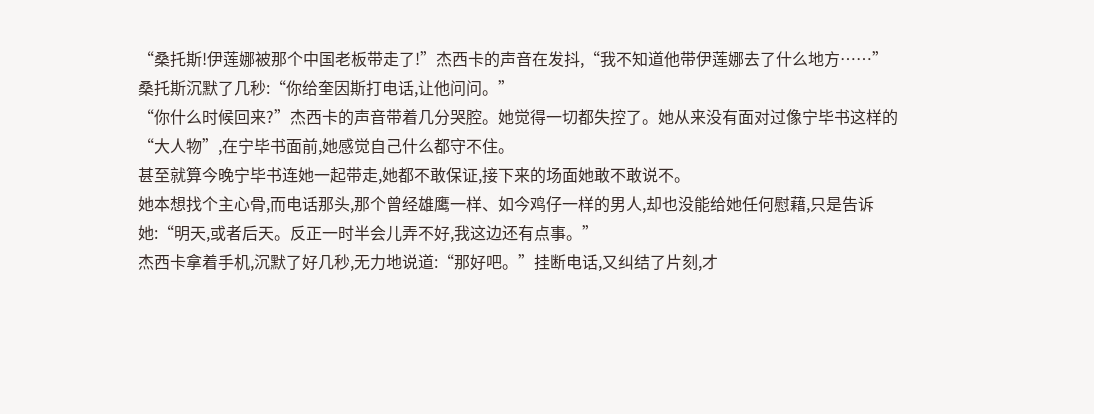“桑托斯!伊莲娜被那个中国老板带走了!”杰西卡的声音在发抖,“我不知道他带伊莲娜去了什么地方……”
桑托斯沉默了几秒:“你给奎因斯打电话,让他问问。”
“你什么时候回来?”杰西卡的声音带着几分哭腔。她觉得一切都失控了。她从来没有面对过像宁毕书这样的“大人物”,在宁毕书面前,她感觉自己什么都守不住。
甚至就算今晚宁毕书连她一起带走,她都不敢保证,接下来的场面她敢不敢说不。
她本想找个主心骨,而电话那头,那个曾经雄鹰一样、如今鸡仔一样的男人,却也没能给她任何慰藉,只是告诉她:“明天,或者后天。反正一时半会儿弄不好,我这边还有点事。”
杰西卡拿着手机,沉默了好几秒,无力地说道:“那好吧。”挂断电话,又纠结了片刻,才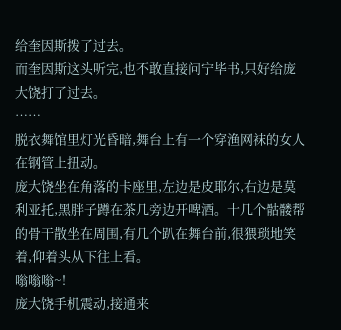给奎因斯拨了过去。
而奎因斯这头听完,也不敢直接问宁毕书,只好给庞大饶打了过去。
……
脱衣舞馆里灯光昏暗,舞台上有一个穿渔网袜的女人在钢管上扭动。
庞大饶坐在角落的卡座里,左边是皮耶尔,右边是莫利亚托,黑胖子蹲在茶几旁边开啤酒。十几个骷髅帮的骨干散坐在周围,有几个趴在舞台前,很猥琐地笑着,仰着头从下往上看。
嗡嗡嗡~!
庞大饶手机震动,接通来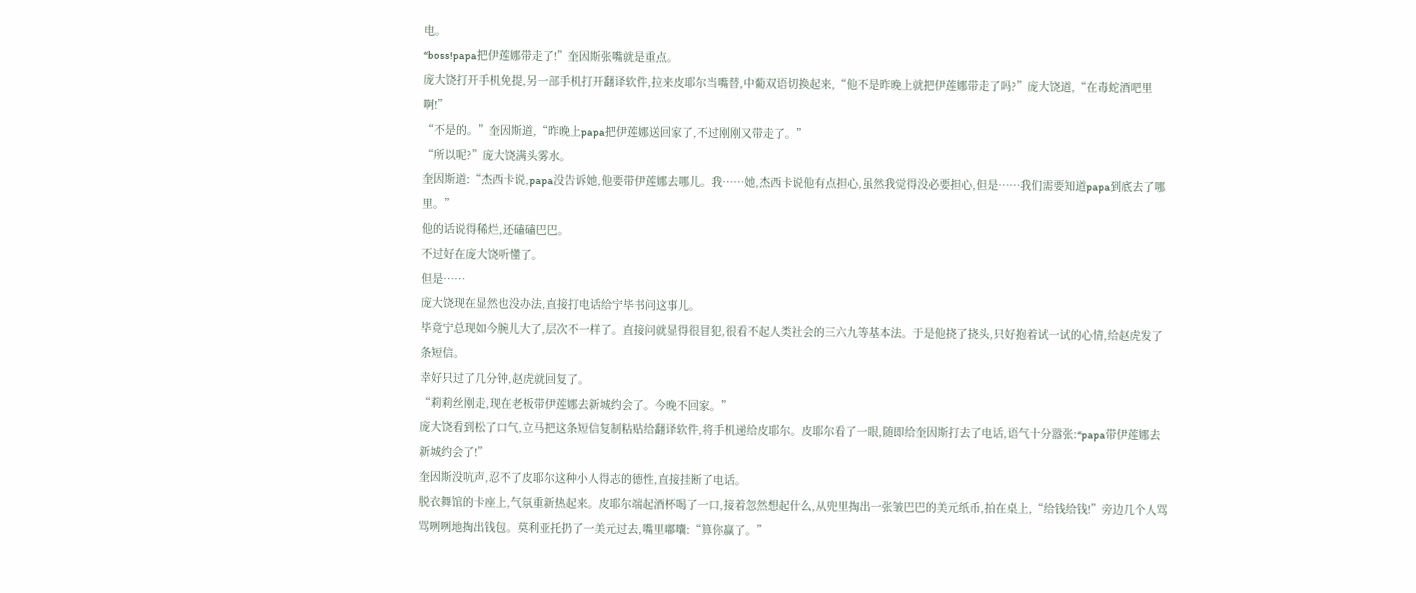电。
“boss!papa把伊莲娜带走了!”奎因斯张嘴就是重点。
庞大饶打开手机免提,另一部手机打开翻译软件,拉来皮耶尔当嘴替,中葡双语切换起来,“他不是昨晚上就把伊莲娜带走了吗?”庞大饶道,“在毒蛇酒吧里啊!”
“不是的。”奎因斯道,“昨晚上papa把伊莲娜送回家了,不过刚刚又带走了。”
“所以呢?”庞大饶满头雾水。
奎因斯道:“杰西卡说,papa没告诉她,他要带伊莲娜去哪儿。我……她,杰西卡说他有点担心,虽然我觉得没必要担心,但是……我们需要知道papa到底去了哪里。”
他的话说得稀烂,还磕磕巴巴。
不过好在庞大饶听懂了。
但是……
庞大饶现在显然也没办法,直接打电话给宁毕书问这事儿。
毕竟宁总现如今腕儿大了,层次不一样了。直接问就显得很冒犯,很看不起人类社会的三六九等基本法。于是他挠了挠头,只好抱着试一试的心情,给赵虎发了条短信。
幸好只过了几分钟,赵虎就回复了。
“莉莉丝刚走,现在老板带伊莲娜去新城约会了。今晚不回家。”
庞大饶看到松了口气,立马把这条短信复制粘贴给翻译软件,将手机递给皮耶尔。皮耶尔看了一眼,随即给奎因斯打去了电话,语气十分嚣张:“papa带伊莲娜去新城约会了!”
奎因斯没吭声,忍不了皮耶尔这种小人得志的德性,直接挂断了电话。
脱衣舞馆的卡座上,气氛重新热起来。皮耶尔端起酒杯喝了一口,接着忽然想起什么,从兜里掏出一张皱巴巴的美元纸币,拍在桌上,“给钱给钱!”旁边几个人骂骂咧咧地掏出钱包。莫利亚托扔了一美元过去,嘴里嘟囔:“算你赢了。”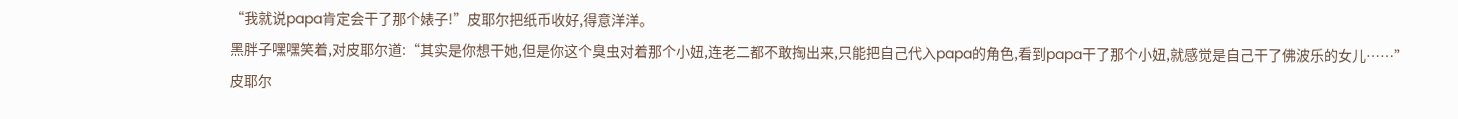“我就说papa肯定会干了那个婊子!”皮耶尔把纸币收好,得意洋洋。
黑胖子嘿嘿笑着,对皮耶尔道:“其实是你想干她,但是你这个臭虫对着那个小妞,连老二都不敢掏出来,只能把自己代入papa的角色,看到papa干了那个小妞,就感觉是自己干了佛波乐的女儿……”
皮耶尔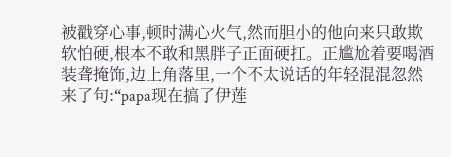被戳穿心事,顿时满心火气,然而胆小的他向来只敢欺软怕硬,根本不敢和黑胖子正面硬扛。正尴尬着要喝酒装聋掩饰,边上角落里,一个不太说话的年轻混混忽然来了句:“papa现在搞了伊莲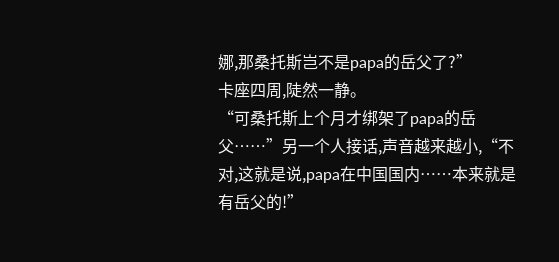娜,那桑托斯岂不是papa的岳父了?”
卡座四周,陡然一静。
“可桑托斯上个月才绑架了papa的岳父……”另一个人接话,声音越来越小,“不对,这就是说,papa在中国国内……本来就是有岳父的!”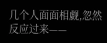几个人面面相觑,忽然反应过来——